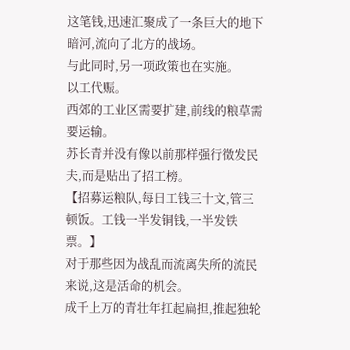这笔钱,迅速汇聚成了一条巨大的地下暗河,流向了北方的战场。
与此同时,另一项政策也在实施。
以工代赈。
西郊的工业区需要扩建,前线的粮草需要运输。
苏长青并没有像以前那样强行徵发民夫,而是贴出了招工榜。
【招募运粮队,每日工钱三十文,管三顿饭。工钱一半发铜钱,一半发铁票。】
对于那些因为战乱而流离失所的流民来说,这是活命的机会。
成千上万的青壮年扛起扁担,推起独轮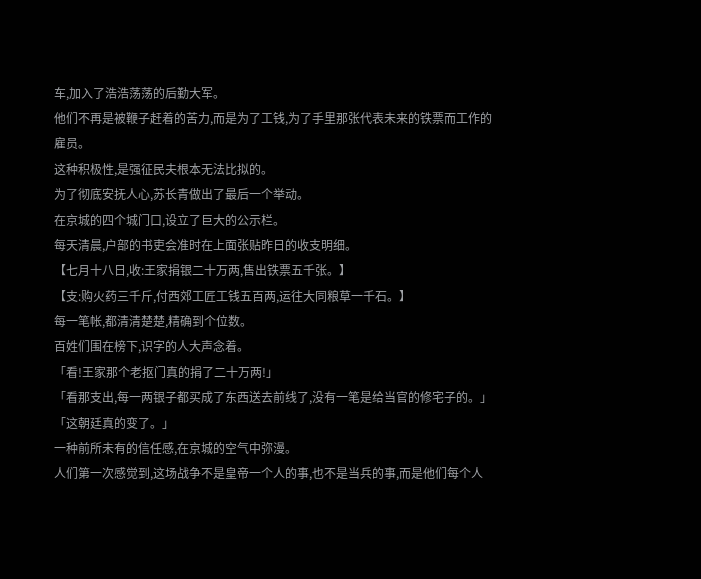车,加入了浩浩荡荡的后勤大军。
他们不再是被鞭子赶着的苦力,而是为了工钱,为了手里那张代表未来的铁票而工作的雇员。
这种积极性,是强征民夫根本无法比拟的。
为了彻底安抚人心,苏长青做出了最后一个举动。
在京城的四个城门口,设立了巨大的公示栏。
每天清晨,户部的书吏会准时在上面张贴昨日的收支明细。
【七月十八日,收:王家捐银二十万两,售出铁票五千张。】
【支:购火药三千斤,付西郊工匠工钱五百两,运往大同粮草一千石。】
每一笔帐,都清清楚楚,精确到个位数。
百姓们围在榜下,识字的人大声念着。
「看!王家那个老抠门真的捐了二十万两!」
「看那支出,每一两银子都买成了东西送去前线了,没有一笔是给当官的修宅子的。」
「这朝廷真的变了。」
一种前所未有的信任感,在京城的空气中弥漫。
人们第一次感觉到,这场战争不是皇帝一个人的事,也不是当兵的事,而是他们每个人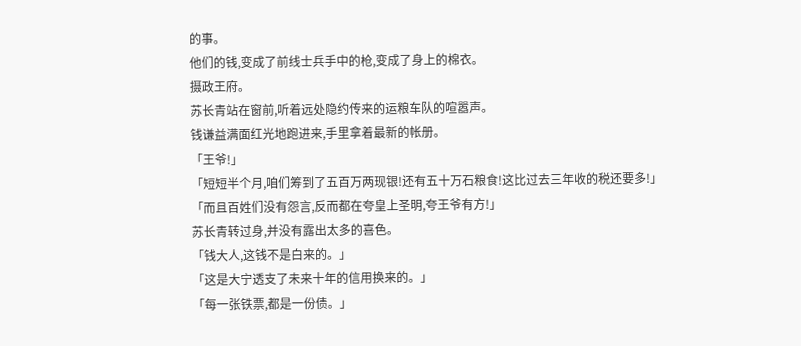的事。
他们的钱,变成了前线士兵手中的枪,变成了身上的棉衣。
摄政王府。
苏长青站在窗前,听着远处隐约传来的运粮车队的喧嚣声。
钱谦益满面红光地跑进来,手里拿着最新的帐册。
「王爷!」
「短短半个月,咱们筹到了五百万两现银!还有五十万石粮食!这比过去三年收的税还要多!」
「而且百姓们没有怨言,反而都在夸皇上圣明,夸王爷有方!」
苏长青转过身,并没有露出太多的喜色。
「钱大人,这钱不是白来的。」
「这是大宁透支了未来十年的信用换来的。」
「每一张铁票,都是一份债。」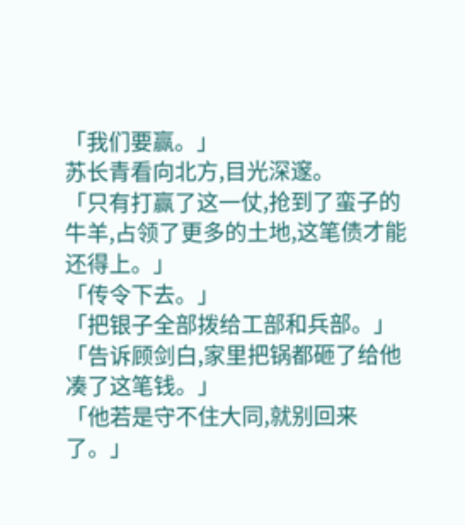「我们要赢。」
苏长青看向北方,目光深邃。
「只有打赢了这一仗,抢到了蛮子的牛羊,占领了更多的土地,这笔债才能还得上。」
「传令下去。」
「把银子全部拨给工部和兵部。」
「告诉顾剑白,家里把锅都砸了给他凑了这笔钱。」
「他若是守不住大同,就别回来了。」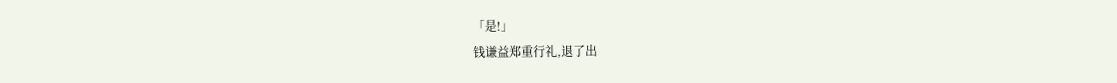「是!」
钱谦益郑重行礼,退了出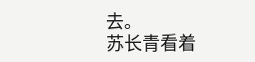去。
苏长青看着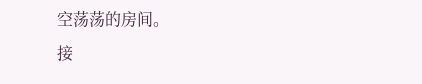空荡荡的房间。
接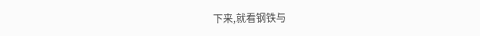下来,就看钢铁与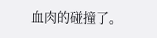血肉的碰撞了。